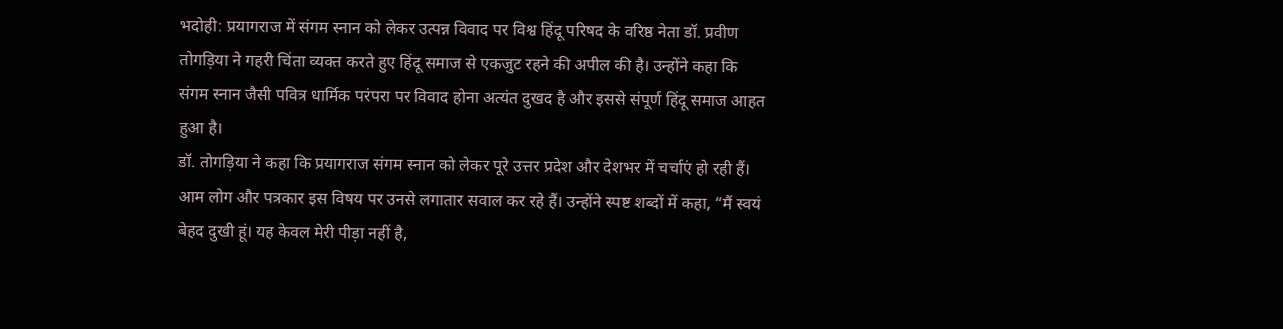भदोही: प्रयागराज में संगम स्नान को लेकर उत्पन्न विवाद पर विश्व हिंदू परिषद के वरिष्ठ नेता डॉ. प्रवीण तोगड़िया ने गहरी चिंता व्यक्त करते हुए हिंदू समाज से एकजुट रहने की अपील की है। उन्होंने कहा कि संगम स्नान जैसी पवित्र धार्मिक परंपरा पर विवाद होना अत्यंत दुखद है और इससे संपूर्ण हिंदू समाज आहत हुआ है।
डॉ. तोगड़िया ने कहा कि प्रयागराज संगम स्नान को लेकर पूरे उत्तर प्रदेश और देशभर में चर्चाएं हो रही हैं। आम लोग और पत्रकार इस विषय पर उनसे लगातार सवाल कर रहे हैं। उन्होंने स्पष्ट शब्दों में कहा, “मैं स्वयं बेहद दुखी हूं। यह केवल मेरी पीड़ा नहीं है,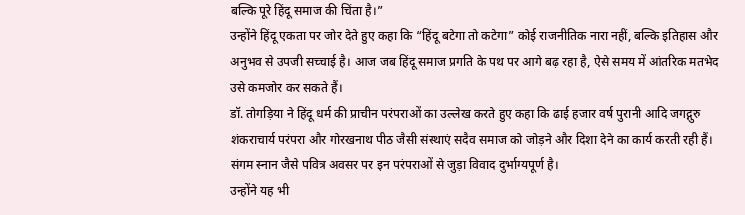बल्कि पूरे हिंदू समाज की चिंता है।”
उन्होंने हिंदू एकता पर जोर देते हुए कहा कि “हिंदू बटेगा तो कटेगा” कोई राजनीतिक नारा नहीं, बल्कि इतिहास और अनुभव से उपजी सच्चाई है। आज जब हिंदू समाज प्रगति के पथ पर आगे बढ़ रहा है, ऐसे समय में आंतरिक मतभेद उसे कमजोर कर सकते हैं।
डॉ. तोगड़िया ने हिंदू धर्म की प्राचीन परंपराओं का उल्लेख करते हुए कहा कि ढाई हजार वर्ष पुरानी आदि जगद्गुरु शंकराचार्य परंपरा और गोरखनाथ पीठ जैसी संस्थाएं सदैव समाज को जोड़ने और दिशा देने का कार्य करती रही हैं। संगम स्नान जैसे पवित्र अवसर पर इन परंपराओं से जुड़ा विवाद दुर्भाग्यपूर्ण है।
उन्होंने यह भी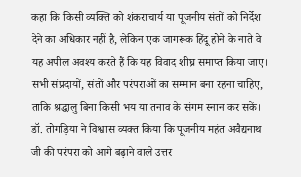कहा कि किसी व्यक्ति को शंकराचार्य या पूजनीय संतों को निर्देश देने का अधिकार नहीं है, लेकिन एक जागरूक हिंदू होने के नाते वे यह अपील अवश्य करते हैं कि यह विवाद शीघ्र समाप्त किया जाए। सभी संप्रदायों, संतों और परंपराओं का सम्मान बना रहना चाहिए, ताकि श्रद्धालु बिना किसी भय या तनाव के संगम स्नान कर सकें।
डॉ. तोगड़िया ने विश्वास व्यक्त किया कि पूजनीय महंत अवैद्यनाथ जी की परंपरा को आगे बढ़ाने वाले उत्तर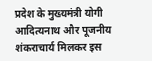प्रदेश के मुख्यमंत्री योगी आदित्यनाथ और पूजनीय शंकराचार्य मिलकर इस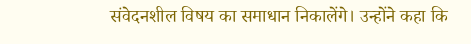संवेदनशील विषय का समाधान निकालेंगे। उन्होंने कहा कि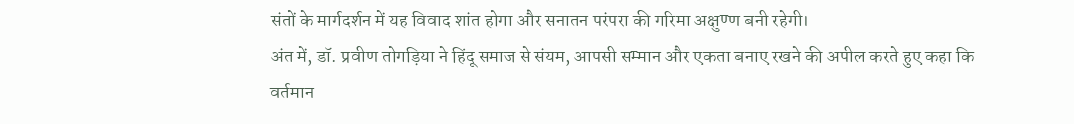संतों के मार्गदर्शन में यह विवाद शांत होगा और सनातन परंपरा की गरिमा अक्षुण्ण बनी रहेगी।
अंत में, डॉ. प्रवीण तोगड़िया ने हिंदू समाज से संयम, आपसी सम्मान और एकता बनाए रखने की अपील करते हुए कहा कि वर्तमान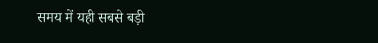समय में यही सबसे बड़ी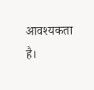आवश्यकता है।